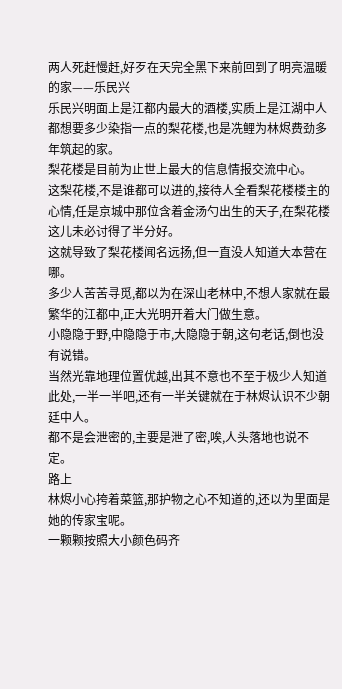两人死赶慢赶,好歹在天完全黑下来前回到了明亮温暖的家——乐民兴
乐民兴明面上是江都内最大的酒楼,实质上是江湖中人都想要多少染指一点的梨花楼,也是冼鲤为林烬费劲多年筑起的家。
梨花楼是目前为止世上最大的信息情报交流中心。
这梨花楼,不是谁都可以进的,接待人全看梨花楼楼主的心情,任是京城中那位含着金汤勺出生的天子,在梨花楼这儿未必讨得了半分好。
这就导致了梨花楼闻名远扬,但一直没人知道大本营在哪。
多少人苦苦寻觅,都以为在深山老林中,不想人家就在最繁华的江都中,正大光明开着大门做生意。
小隐隐于野,中隐隐于市,大隐隐于朝,这句老话,倒也没有说错。
当然光靠地理位置优越,出其不意也不至于极少人知道此处,一半一半吧,还有一半关键就在于林烬认识不少朝廷中人。
都不是会泄密的,主要是泄了密,唉,人头落地也说不定。
路上
林烬小心挎着菜篮,那护物之心不知道的,还以为里面是她的传家宝呢。
一颗颗按照大小颜色码齐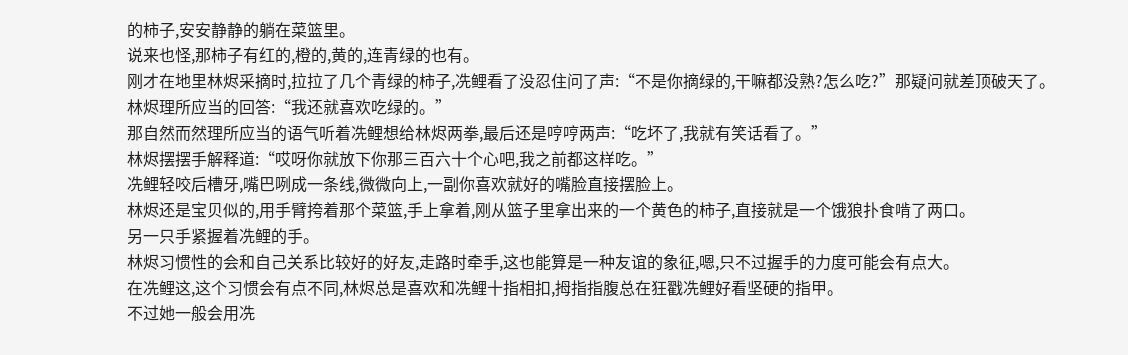的柿子,安安静静的躺在菜篮里。
说来也怪,那柿子有红的,橙的,黄的,连青绿的也有。
刚才在地里林烬采摘时,拉拉了几个青绿的柿子,冼鲤看了没忍住问了声:“不是你摘绿的,干嘛都没熟?怎么吃?”那疑问就差顶破天了。
林烬理所应当的回答:“我还就喜欢吃绿的。”
那自然而然理所应当的语气听着冼鲤想给林烬两拳,最后还是哼哼两声:“吃坏了,我就有笑话看了。”
林烬摆摆手解释道:“哎呀你就放下你那三百六十个心吧,我之前都这样吃。”
冼鲤轻咬后槽牙,嘴巴咧成一条线,微微向上,一副你喜欢就好的嘴脸直接摆脸上。
林烬还是宝贝似的,用手臂挎着那个菜篮,手上拿着,刚从篮子里拿出来的一个黄色的柿子,直接就是一个饿狼扑食啃了两口。
另一只手紧握着冼鲤的手。
林烬习惯性的会和自己关系比较好的好友,走路时牵手,这也能算是一种友谊的象征,嗯,只不过握手的力度可能会有点大。
在冼鲤这,这个习惯会有点不同,林烬总是喜欢和冼鲤十指相扣,拇指指腹总在狂戳冼鲤好看坚硬的指甲。
不过她一般会用冼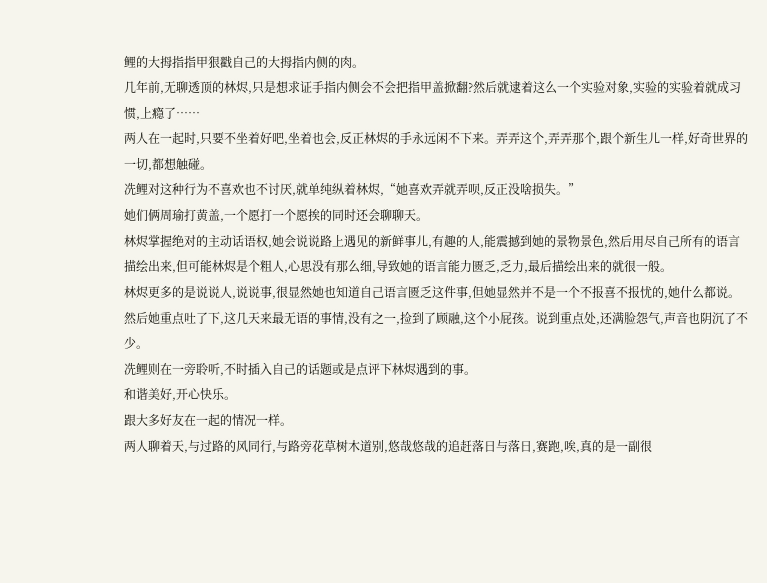鲤的大拇指指甲狠戳自己的大拇指内侧的肉。
几年前,无聊透顶的林烬,只是想求证手指内侧会不会把指甲盖掀翻?然后就逮着这么一个实验对象,实验的实验着就成习惯,上瘾了……
两人在一起时,只要不坐着好吧,坐着也会,反正林烬的手永远闲不下来。弄弄这个,弄弄那个,跟个新生儿一样,好奇世界的一切,都想触碰。
冼鲤对这种行为不喜欢也不讨厌,就单纯纵着林烬,“她喜欢弄就弄呗,反正没啥损失。”
她们俩周瑜打黄盖,一个愿打一个愿挨的同时还会聊聊天。
林烬掌握绝对的主动话语权,她会说说路上遇见的新鲜事儿,有趣的人,能震撼到她的景物景色,然后用尽自己所有的语言描绘出来,但可能林烬是个粗人,心思没有那么细,导致她的语言能力匮乏,乏力,最后描绘出来的就很一般。
林烬更多的是说说人,说说事,很显然她也知道自己语言匮乏这件事,但她显然并不是一个不报喜不报忧的,她什么都说。
然后她重点吐了下,这几天来最无语的事情,没有之一,捡到了顾融,这个小屁孩。说到重点处,还满脸怨气,声音也阴沉了不少。
冼鲤则在一旁聆听,不时插入自己的话题或是点评下林烬遇到的事。
和谐美好,开心快乐。
跟大多好友在一起的情况一样。
两人聊着天,与过路的风同行,与路旁花草树木道别,悠哉悠哉的追赶落日与落日,赛跑,唉,真的是一副很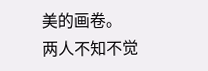美的画卷。
两人不知不觉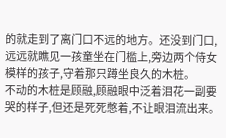的就走到了离门口不远的地方。还没到门口,远远就瞧见一孩童坐在门槛上,旁边两个侍女模样的孩子,守着那只蹲坐良久的木桩。
不动的木桩是顾融,顾融眼中泛着泪花一副要哭的样子,但还是死死憋着,不让眼泪流出来。